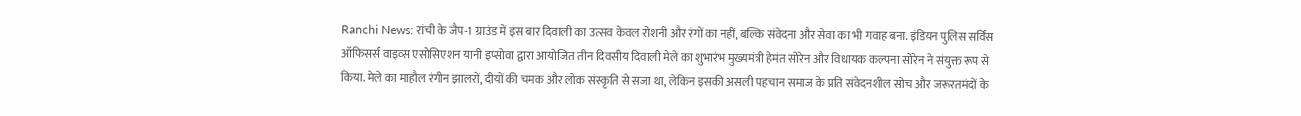Ranchi News: रांची के जैप-1 ग्राउंड में इस बार दिवाली का उत्सव केवल रोशनी और रंगों का नहीं, बल्कि संवेदना और सेवा का भी गवाह बना. इंडियन पुलिस सर्विस ऑफिसर्स वाइव्स एसोसिएशन यानी इप्सोवा द्वारा आयोजित तीन दिवसीय दिवाली मेले का शुभारंभ मुख्यमंत्री हेमंत सोरेन और विधायक कल्पना सोरेन ने संयुक्त रूप से किया. मेले का माहौल रंगीन झालरों, दीयों की चमक और लोक संस्कृति से सजा था, लेकिन इसकी असली पहचान समाज के प्रति संवेदनशील सोच और जरूरतमंदों के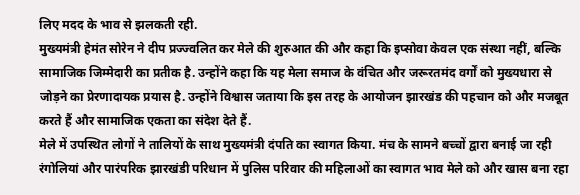लिए मदद के भाव से झलकती रही.
मुख्यमंत्री हेमंत सोरेन ने दीप प्रज्ज्वलित कर मेले की शुरुआत की और कहा कि इप्सोवा केवल एक संस्था नहीं, बल्कि सामाजिक जिम्मेदारी का प्रतीक है. उन्होंने कहा कि यह मेला समाज के वंचित और जरूरतमंद वर्गों को मुख्यधारा से जोड़ने का प्रेरणादायक प्रयास है. उन्होंने विश्वास जताया कि इस तरह के आयोजन झारखंड की पहचान को और मजबूत करते हैं और सामाजिक एकता का संदेश देते हैं.
मेले में उपस्थित लोगों ने तालियों के साथ मुख्यमंत्री दंपति का स्वागत किया. मंच के सामने बच्चों द्वारा बनाई जा रही रंगोलियां और पारंपरिक झारखंडी परिधान में पुलिस परिवार की महिलाओं का स्वागत भाव मेले को और खास बना रहा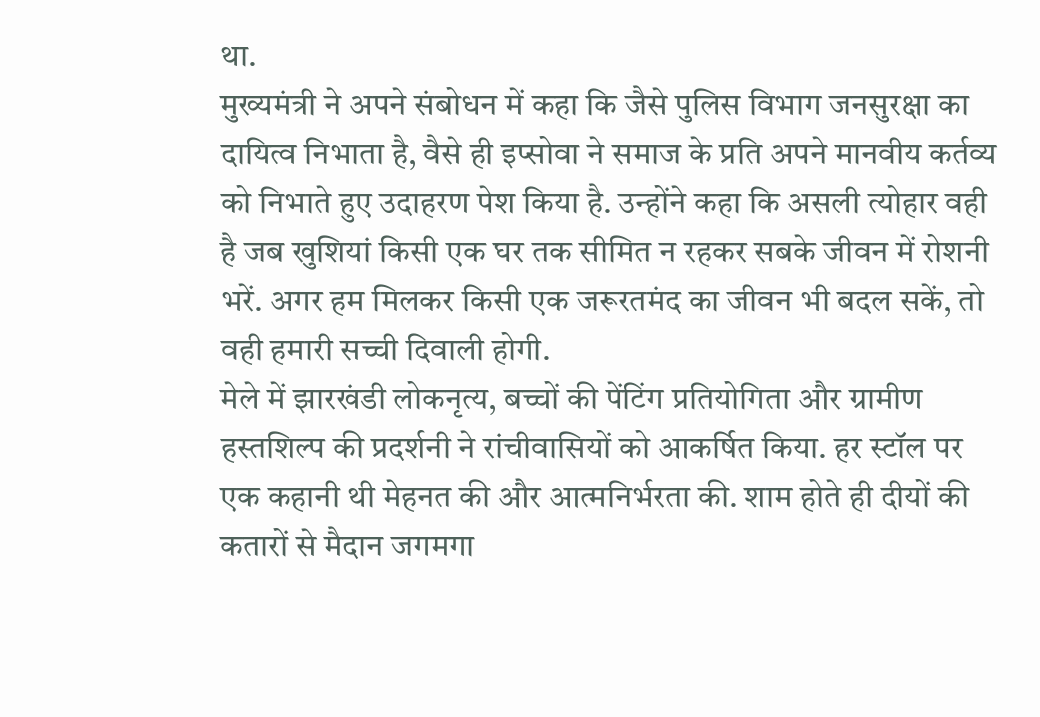था.
मुख्यमंत्री ने अपने संबोधन में कहा कि जैसे पुलिस विभाग जनसुरक्षा का दायित्व निभाता है, वैसे ही इप्सोवा ने समाज के प्रति अपने मानवीय कर्तव्य को निभाते हुए उदाहरण पेश किया है. उन्होंने कहा कि असली त्योहार वही है जब खुशियां किसी एक घर तक सीमित न रहकर सबके जीवन में रोशनी भरें. अगर हम मिलकर किसी एक जरूरतमंद का जीवन भी बदल सकें, तो वही हमारी सच्ची दिवाली होगी.
मेले में झारखंडी लोकनृत्य, बच्चों की पेंटिंग प्रतियोगिता और ग्रामीण हस्तशिल्प की प्रदर्शनी ने रांचीवासियों को आकर्षित किया. हर स्टॉल पर एक कहानी थी मेहनत की और आत्मनिर्भरता की. शाम होते ही दीयों की कतारों से मैदान जगमगा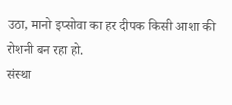उठा, मानो इप्सोवा का हर दीपक किसी आशा की रोशनी बन रहा हो.
संस्था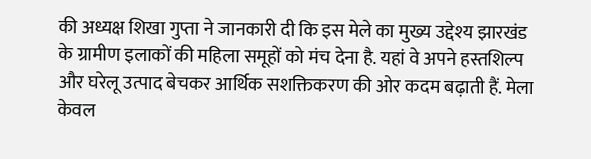की अध्यक्ष शिखा गुप्ता ने जानकारी दी कि इस मेले का मुख्य उद्देश्य झारखंड के ग्रामीण इलाकों की महिला समूहों को मंच देना है. यहां वे अपने हस्तशिल्प और घरेलू उत्पाद बेचकर आर्थिक सशक्तिकरण की ओर कदम बढ़ाती हैं. मेला केवल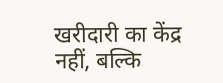खरीदारी का केंद्र नहीं, बल्कि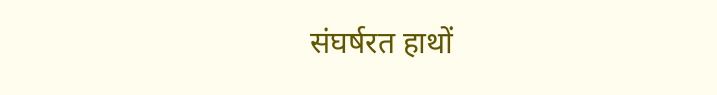संघर्षरत हाथों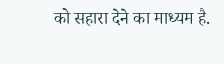को सहारा देने का माध्यम है.